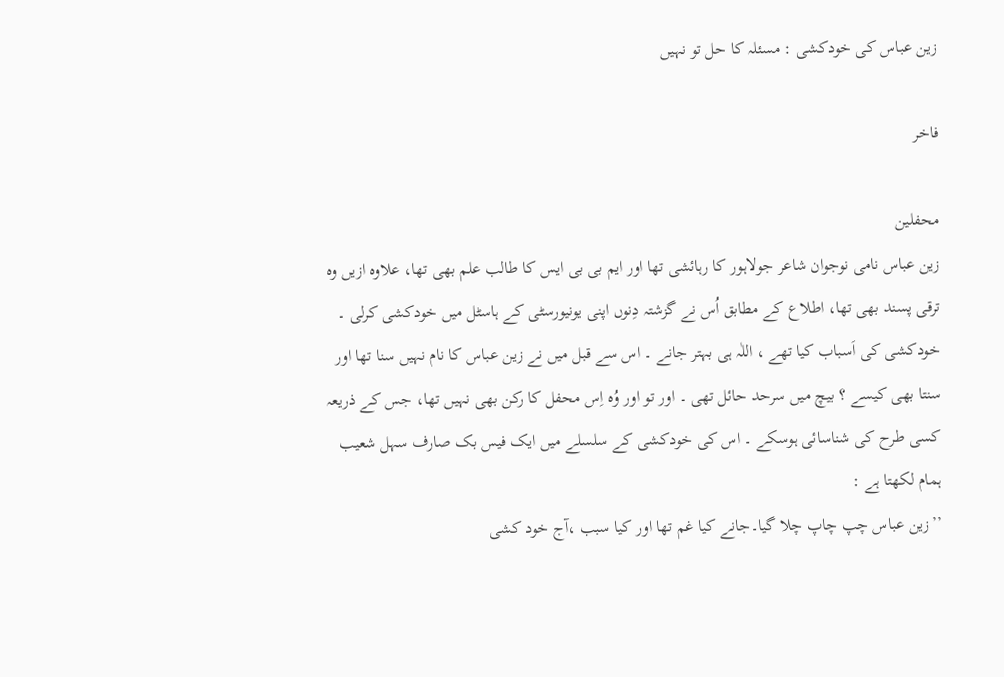زین عباس کی خودکشی : مسئلہ کا حل تو نہیں

فاخر

محفلین
زین عباس نامی نوجوان شاعر جولاہور کا رہائشی تھا اور ایم بی بی ایس کا طالب علم بھی تھا، علاوہ ازیں وہ ترقی پسند بھی تھا، اطلاع کے مطابق اُس نے گزشتہ دِنوں اپنی یونیورسٹی کے ہاسٹل میں خودکشی کرلی ۔ خودکشی کی اَسباب کیا تھے ، اللٰہ ہی بہتر جانے ۔ اس سے قبل میں نے زین عباس کا نام نہیں سنا تھا اور سنتا بھی کیسے ؟ بیچ میں سرحد حائل تھی ۔ اور تو اور وُہ اِس محفل کا رکن بھی نہیں تھا، جس کے ذریعہ کسی طرح کی شناسائی ہوسکے ۔ اس کی خودکشی کے سلسلے میں ایک فیس بک صارف سہل شعیب ہمام لکھتا ہے :
’’زین عباس چپ چاپ چلا گیا۔جانے کیا غم تھا اور کیا سبب ،آج خود کشی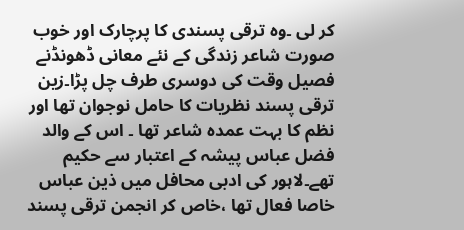کر لی ۔وہ ترقی پسندی کا پرچارک اور خوب صورت شاعر زندگی کے نئے معانی ڈھونڈنے فصیل وقت کی دوسری طرف چل پڑا۔زین ترقی پسند نظریات کا حامل نوجوان تھا اور نظم کا بہت عمدہ شاعر تھا ۔ اس کے والد فضل عباس پیشہ کے اعتبار سے حکیم تھے۔لاہور کی ادبی محافل میں ذین عباس خاصا فعال تھا ،خاص کر انجمن ترقی پسند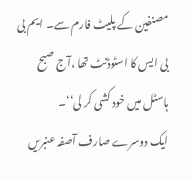مصنفین کے پلیٹ فارم سے۔ ایم بی بی ایس کا اسٹوڈنٹ تھا ،آج صبح ہاسٹل میں خود کشی کر لی‘‘۔
ایک دوسرے صارف آصفہ عنبریں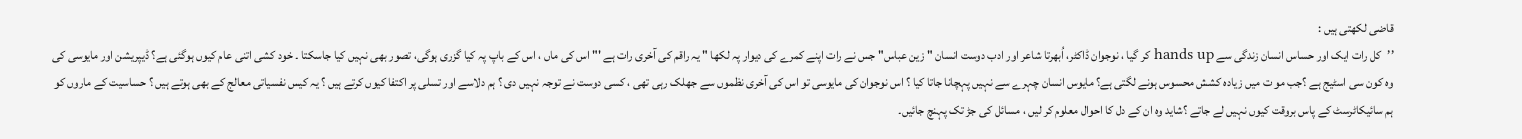قاضی لکھتی ہیں :
’’کل رات ایک اور حساس انسان زندگی سے hands up کر گیا ، نوجوان ڈاکٹر، اُبھرتا شاعر اور ادب دوست انسان " زین عباس" جس نے رات اپنے کمرے کی دیوار پہ لکھا " یہ راقم کی آخری رات ہے '" اس کی ماں ، اس کے باپ پہ کیا گزری ہوگی، تصور بھی نہیں کیا جاسکتا ۔ خود کشی اتنی عام کیوں ہوگئی ہے؟ ڈیپریشن اور مایوسی کی وہ کون سی اسٹیج ہے ؟جب مو ت میں زیادہ کشش محسوس ہونے لگتی ہے؟ مایوس انسان چہرے سے نہیں پہچانا جاتا کیا ؟ اس نوجوان کی مایوسی تو اس کی آخری نظموں سے جھلک رہی تھی ، کسی دوست نے توجہ نہیں دی ؟ ہم دلاسے اور تسلی پر اکتفا کیوں کرتے ہیں ؟ یہ کیس نفسیاتی معالج کے بھی ہوتے ہیں ؟ حساسیت کے ماروں کو ہم سائیکاٹرسٹ کے پاس بروقت کیوں نہیں لے جاتے ؟شاید وہ ان کے دل کا احوال معلوم کر لیں ، مسائل کی جڑ تک پہنچ جائیں۔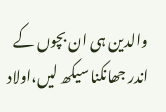والدین ہی ان بچوں کے اندر جھانکنا سیکھ لیں،اولاد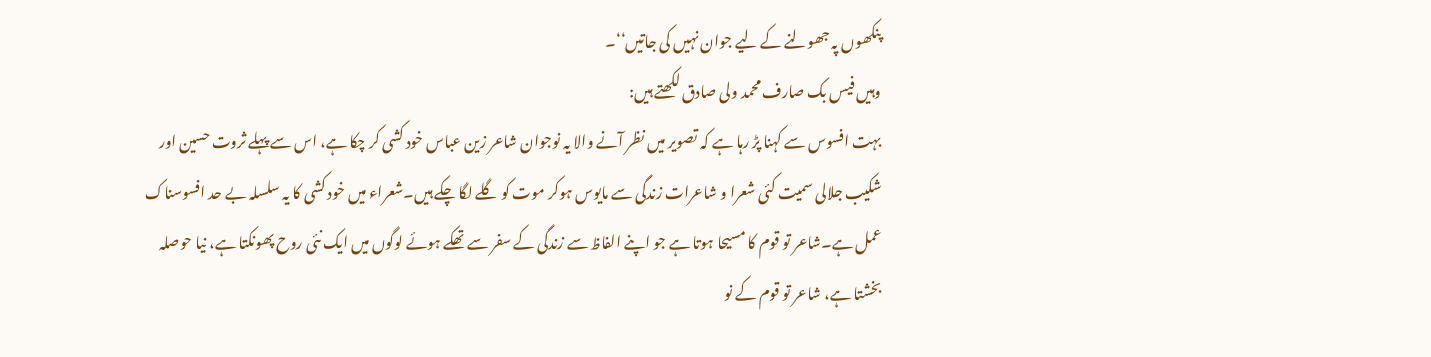پنکھوں پہ جھولنے کے لیے جوان نہیں کی جاتیں‘‘۔
وہیں فیس بک صارف محمد ولی صادق لکھتے ہیں:
بہت افسوس سے کہنا پڑ رہا ہے کہ تصویر میں نظر آنے والا یہ نوجوان شاعر زین عباس خود کشی کر چکا ہے، اس سے پہلے ثروت حسین اور شکیب جلالی سمیت کئی شعرا و شاعرات زندگی سے مایوس ہوکر موت کو گلے لگا چکے ہیں۔شعراء میں خود کشی کا یہ سلسلہ بے حد افسوسناک عمل ہے۔شاعر تو قوم کا مسیحا ہوتا ہے جو اپنے الفاظ سے زندگی کے سفر سے تھکے ہوئے لوگوں میں ایک نئی روح پھونکتا ہے، نیا حوصلہ بخشتا ہے، شاعر تو قوم کے نو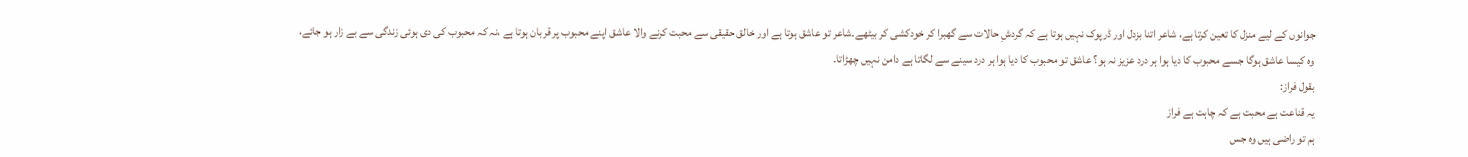جوانوں کے لیے منزل کا تعین کرتا ہے، شاعر اتنا بزدل اور ڈرپوک نہیں ہوتا ہے کہ گردشِ حالات سے گھبرا کر خودکشی کر بیٹھے۔شاعر تو عاشق ہوتا ہے اور خالق حقیقی سے محبت کرنے والا عاشق اپنے محبوب پر قربان ہوتا ہے ،نہ کہ محبوب کی دی ہوئی زندگی سے بے زار ہو جائے، وہ کیسا عاشق ہوگا جسے محبوب کا دیا ہوا ہر درد عزیز نہ ہو؟ عاشق تو محبوب کا دیا ہوا ہر درد سینے سے لگاتا ہے دامن نہیں چھڑاتا۔
بقول فراز:
یہ قناعت ہے محبت ہے کہ چاہت ہے فراز
ہم تو راضی ہیں وہ جس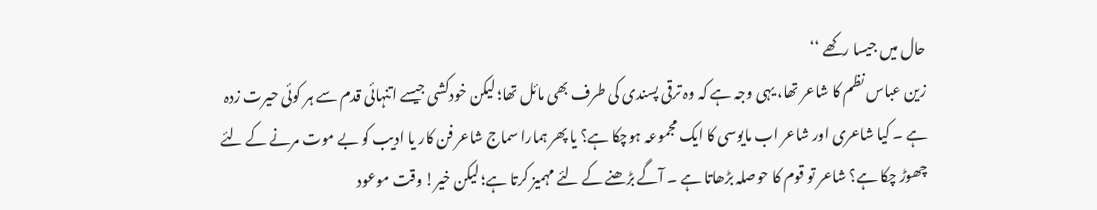حال میں جیسا رکھے ‘‘
زین عباس نظم کا شاعر تھا، یہی وجہ ہے کہ وہ ترقی پسندی کی طرف بھی مائل تھا؛ لیکن خودکشی جیسے اتنہائی قدم سے ہر کوئی حیرت زدہ ہے ۔ کیا شاعری اور شاعر اب مایوسی کا ایک مجموعہ ہوچکا ہے؟ یا پھر ہمارا سماج شاعر فن کار یا ادیب کو بے موت مرنے کے لئے چھوڑ چکا ہے؟ شاعر تو قوم کا حوصلہ بڑھاتا ہے ۔ آگے بڑھنے کے لئے مہمیز کرتا ہے؛ لیکن خیر! وقت موعود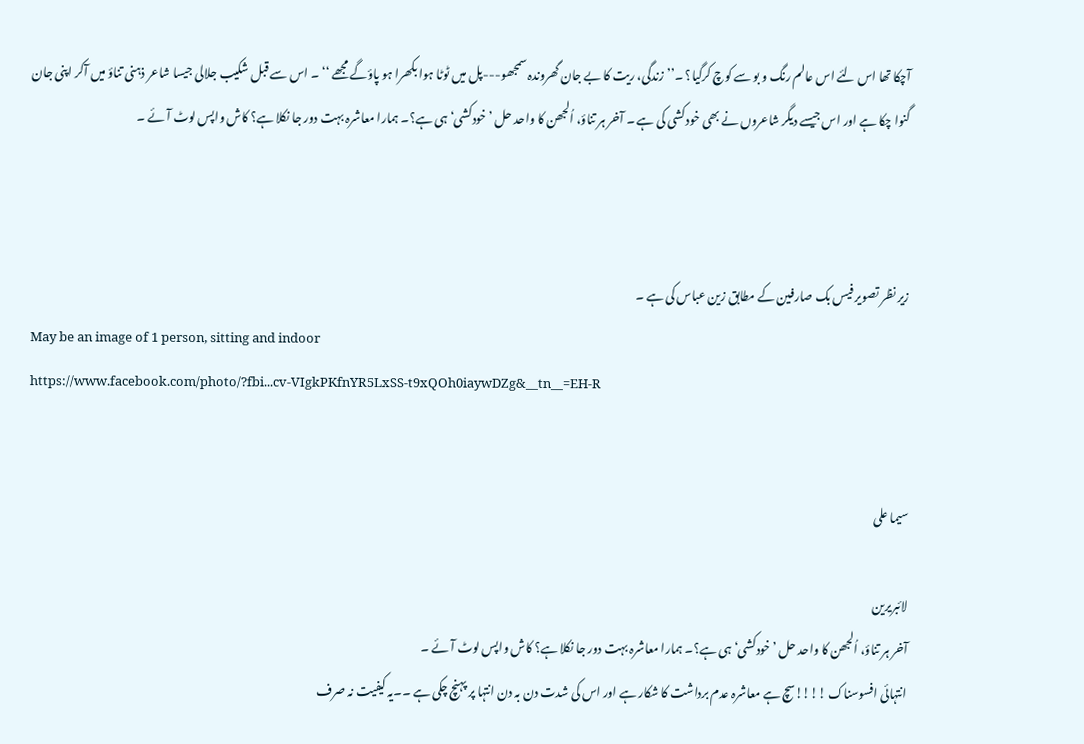آچکا تھا اس لئے اس عالم رنگ و بو سے کوچ کرگیا؟ ۔’’ زندگی، ریت کا بے جان گھروندہ سمجھو---پل میں ٹوٹا ہوا بکھرا ہو پاؤگے مجھے ‘‘ ۔ اس سے قبل شکیب جلالی جیسا شاعر ذہنی تناؤ میں آکر اپنی جان گنوا چکا ہے اور اس جیسے دیگر شاعروں نے بھی خودکشی کی ہے ۔ آخر ہر تناؤ، اُلجھن کا واحد حل ’خودکشی‘ ہی ہے؟۔ ہمارا معاشرہ بہت دور جا نکلا ہے؟ کاش واپس لوٹ آئے ۔



زیر نظر تصویر فیس بک صارفین کے مطابق زین عباس کی ہے ۔
May be an image of 1 person, sitting and indoor
https://www.facebook.com/photo/?fbi...cv-VIgkPKfnYR5LxSS-t9xQOh0iaywDZg&__tn__=EH-R


سیما علی

لائبریرین
آخر ہر تناؤ، اُلجھن کا واحد حل ’خودکشی‘ ہی ہے؟۔ ہمارا معاشرہ بہت دور جا نکلا ہے؟ کاش واپس لوٹ آئے ۔
انتہائی افسوسناک !!!!سچ ہے معاشرہ عدم برداشت کا شکار ہے اور اس کی شدت دن بہ دن انتہا پر پہنچ چکی ہے ۔۔یہ کیفیت نہ صرف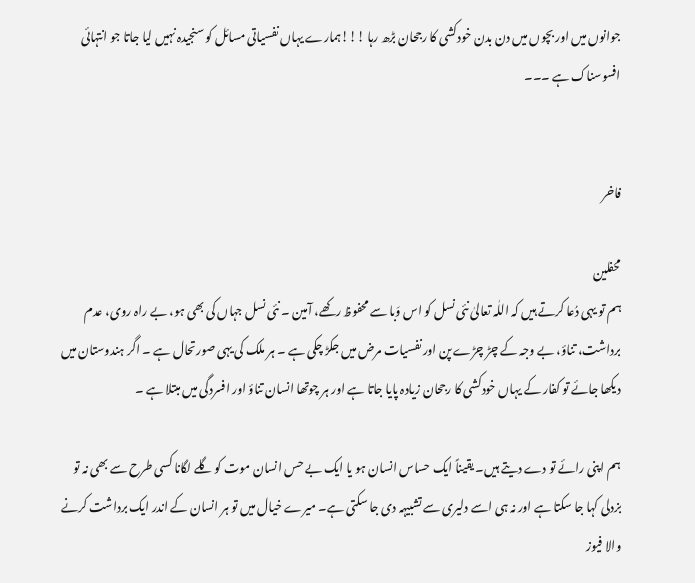جوانوں میں اور بچوں میں دن بدن خودکشی کا رجحان بڑھ رہا !!!ہمارے یہاں نفسیاتی مسائل کو سنجیدہ نہیں لیا جاتا جو انتہائی افسوسناک ہے ۔۔۔


فاخر

محفلین
ہم تو یہی دُعا کرتے ہیں کہ اللٰہ تعالیٰ نئی نسل کو اس وَبا سے محفوظ رکھے، آمین ۔ نئی نسل جہاں کی بھی ہو، بے راہ روی، عدم برداشت، تناؤ، بے وجہ کے چڑ چڑے پن اور نفسیات مرض میں جکڑ چکی ہے ۔ ہر ملک کی یہی صورتحال ہے ۔ اگر ہندوستان میں دیکھا جائے تو کفار کے یہاں خودکشی کا رجحان زیادہ پایا جاتا ہے اور ہر چوتھا انسان تناؤ اور افسردگی میں مبتلا ہے ۔

ہم اپنی رائے تو دے دیتے ہیں۔ یقیناً ایک حساس انسان ہو یا ایک بے حس انسان موت کو گلے لگانا کسی طرح سے بھی نہ تو بزدلی کہا جا سکتا ہے اور نہ ہی اسے دلیری سے تشبیہہ دی جا سکتی ہے۔ میرے خیال میں تو ہر انسان کے اندر ایک برداشت کرنے والا فیوز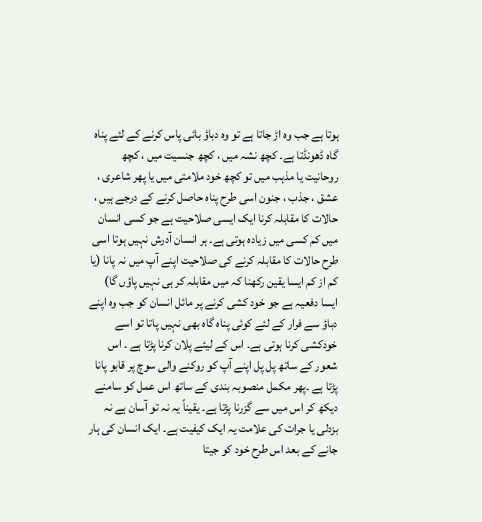ہوتا ہے جب وہ اڑ جاتا ہے تو وہ دباؤ بائی پاس کرنے کے لئے پناہ گاہ ڈھونڈتا ہے۔ کچھ نشہ میں ، کچھ جنسیت میں ، کچھ روحانیت یا مذہب میں تو کچھ خود ملامتی میں یا پھر شاعری ، عشق ، جذب ، جنون اسی طرح پناہ حاصل کرنے کے درجے ہیں ، حالات کا مقابلہ کرنا ایک ایسی صلاحیت ہے جو کسی انسان میں کم کسی میں زیادہ ہوتی ہے۔ ہر انسان آدرش نہیں ہوتا اسی طرح حالات کا مقابلہ کرنے کی صلاحیت اپنے آپ میں نہ پانا (یا کم از کم ایسا یقین رکھنا کہ میں مقابلہ کر ہی نہیں پاؤں گا) ایسا دفعیہ ہے جو خود کشی کرنے پر مائل انسان کو جب وہ اپنے دباؤ سے فرار کے لئے کوئی پناہ گاہ بھی نہیں پاتا تو اسے خودکشی کرنا ہوتی ہے۔ اس کے لیئے پلان کرنا پڑتا ہے ۔ اس شعور کے ساتھ پل پل اپنے آپ کو روکنے والی سوچ پر قابو پانا پڑتا ہے ۔پھر مکمل منصوبہ بندی کے ساتھ اس عمل کو سامنے دیکھ کر اس میں سے گزرنا پڑتا ہے۔ یقیناً یہ نہ تو آسان ہے نہ بزدلی یا جرات کی علامت یہ ایک کیفیت ہے۔ ایک انسان کی ہار جانے کے بعد اس طرح خود کو جیتا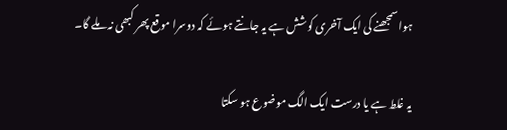ہوا سمجھنے کی ایک آخری کوشش ہے یہ جانتے ہوئے کہ دوسرا موقع پھر کبھی نہ ملے گا۔

یہ غلط ہے یا درست ایک الگ موضوع ہو سکتا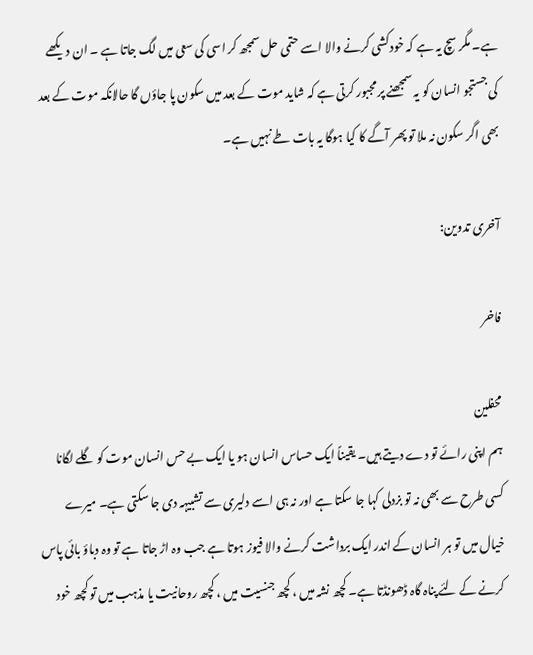ہے۔ مگر سچ یہ ہے کہ خودکشی کرنے والا اسے حتمی حل سمجھ کر اسی کی سعی میں لگ جاتا ہے ۔ ان دیکھے کی جستجو انسان کو یہ سمجھنے پر مجبور کرتی ہے کہ شاید موت کے بعد میں سکون پا جاؤں گا حالانکہ موت کے بعد بھی اگر سکون نہ ملا تو پھر آگے کا کیا ہوگا یہ بات طے نہیں ہے۔

آخری تدوین:

فاخر

محفلین
ہم اپنی رائے تو دے دیتے ہیں۔ یقیناً ایک حساس انسان ہو یا ایک بے حس انسان موت کو گلے لگانا کسی طرح سے بھی نہ تو بزدلی کہا جا سکتا ہے اور نہ ہی اسے دلیری سے تشبیہہ دی جا سکتی ہے۔ میرے خیال میں تو ہر انسان کے اندر ایک برداشت کرنے والا فیوز ہوتا ہے جب وہ اڑ جاتا ہے تو وہ دباؤ بائی پاس کرنے کے لئے پناہ گاہ ڈھونڈتا ہے۔ کچھ نشہ میں ، کچھ جنسیت میں ، کچھ روحانیت یا مذہب میں تو کچھ خود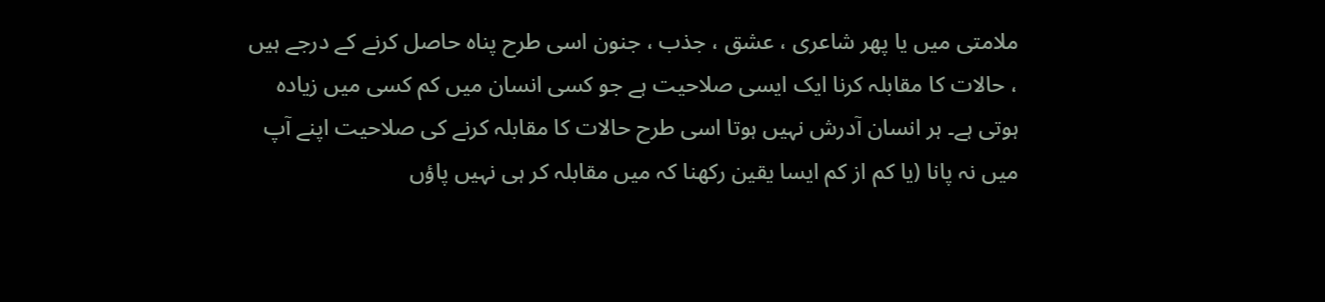ملامتی میں یا پھر شاعری ، عشق ، جذب ، جنون اسی طرح پناہ حاصل کرنے کے درجے ہیں ، حالات کا مقابلہ کرنا ایک ایسی صلاحیت ہے جو کسی انسان میں کم کسی میں زیادہ ہوتی ہے۔ ہر انسان آدرش نہیں ہوتا اسی طرح حالات کا مقابلہ کرنے کی صلاحیت اپنے آپ میں نہ پانا (یا کم از کم ایسا یقین رکھنا کہ میں مقابلہ کر ہی نہیں پاؤں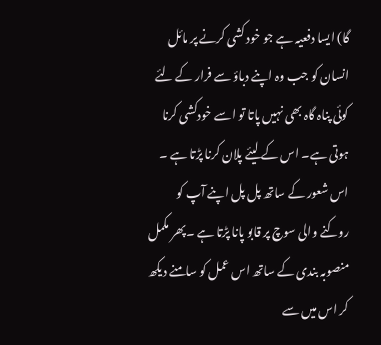گا) ایسا دفعیہ ہے جو خود کشی کرنے پر مائل انسان کو جب وہ اپنے دباؤ سے فرار کے لئے کوئی پناہ گاہ بھی نہیں پاتا تو اسے خودکشی کرنا ہوتی ہے۔ اس کے لیئے پلان کرنا پڑتا ہے ۔ اس شعور کے ساتھ پل پل اپنے آپ کو روکنے والی سوچ پر قابو پانا پڑتا ہے ۔پھر مکمل منصوبہ بندی کے ساتھ اس عمل کو سامنے دیکھ کر اس میں سے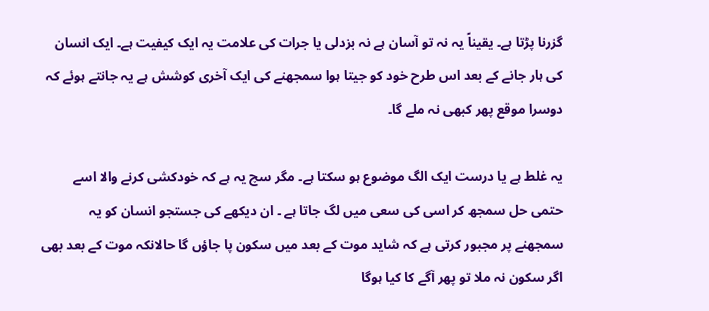گزرنا پڑتا ہے۔ یقیناً یہ نہ تو آسان ہے نہ بزدلی یا جرات کی علامت یہ ایک کیفیت ہے۔ ایک انسان کی ہار جانے کے بعد اس طرح خود کو جیتا ہوا سمجھنے کی ایک آخری کوشش ہے یہ جانتے ہوئے کہ دوسرا موقع پھر کبھی نہ ملے گا۔

یہ غلط ہے یا درست ایک الگ موضوع ہو سکتا ہے۔ مگر سچ یہ ہے کہ خودکشی کرنے والا اسے حتمی حل سمجھ کر اسی کی سعی میں لگ جاتا ہے ۔ ان دیکھے کی جستجو انسان کو یہ سمجھنے پر مجبور کرتی ہے کہ شاید موت کے بعد میں سکون پا جاؤں گا حالانکہ موت کے بعد بھی اگر سکون نہ ملا تو پھر آگے کا کیا ہوگا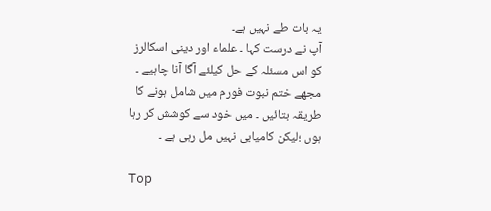یہ بات طے نہیں ہے۔
آپ نے درست کہا ۔ علماء اور دینی اسکالرز کو اس مسئلہ کے حل کیلئے آگا آنا چاہیے ۔
مجھے ختم نبوت فورم میں شامل ہونے کا طریقہ بتائیں ۔ میں خود سے کوشش کر رہا ہوں ؛لیکن کامیابی نہیں مل رہی ہے ۔

Top